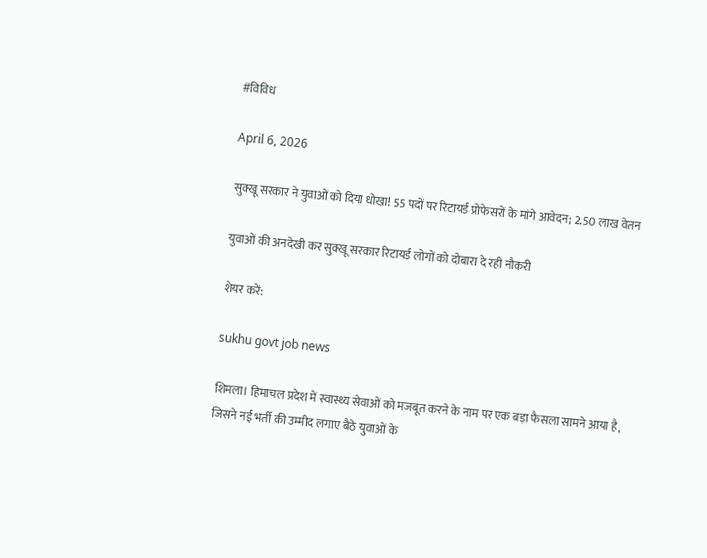#विविध

April 6, 2026

सुक्खू सरकार ने युवाओं को दिया धोखा! 55 पदों पर रिटायर्ड प्रोफेसरों के मांगे आवेदन; 2.50 लाख वेतन

युवाओं की अनदेखी कर सुक्खू सरकार रिटायर्ड लोगों को दोबारा दे रही नौकरी

शेयर करें:

sukhu govt job news

शिमला। हिमाचल प्रदेश में स्वास्थ्य सेवाओं को मजबूत करने के नाम पर एक बड़ा फैसला सामने आया है, जिसने नई भर्ती की उम्मीद लगाए बैठे युवाओं के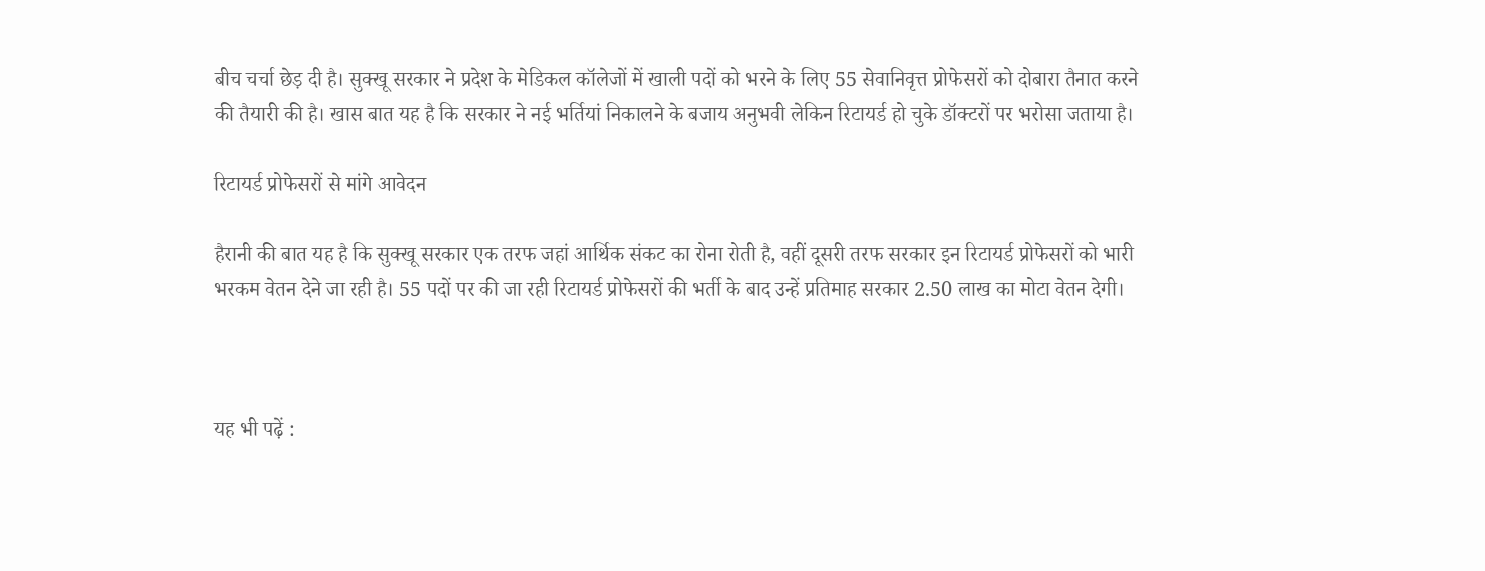बीच चर्चा छेड़ दी है। सुक्खू सरकार ने प्रदेश के मेडिकल कॉलेजों में खाली पदों को भरने के लिए 55 सेवानिवृत्त प्रोफेसरों को दोबारा तैनात करने की तैयारी की है। खास बात यह है कि सरकार ने नई भर्तियां निकालने के बजाय अनुभवी लेकिन रिटायर्ड हो चुके डॉक्टरों पर भरोसा जताया है।

रिटायर्ड प्रोफेसरों से मांगे आवेदन

हैरानी की बात यह है कि सुक्खू सरकार एक तरफ जहां आर्थिक संकट का रोना रोती है, वहीं दूसरी तरफ सरकार इन रिटायर्ड प्रोफेसरों को भारी भरकम वेतन देने जा रही है। 55 पदों पर की जा रही रिटायर्ड प्रोफेसरों की भर्ती के बाद उन्हें प्रतिमाह सरकार 2.50 लाख का मोटा वेतन देगी।



यह भी पढ़ें :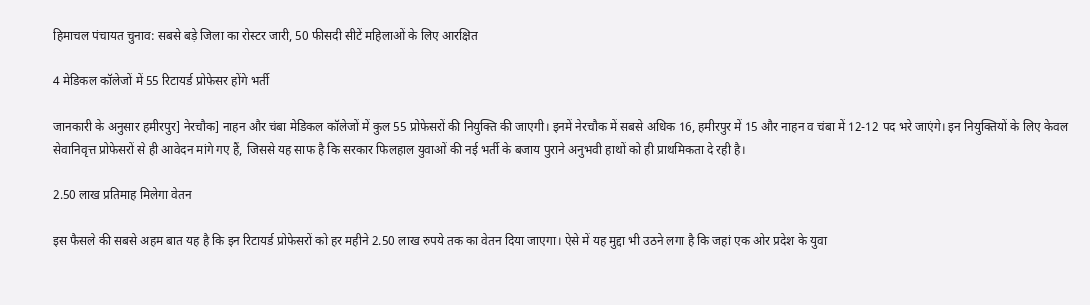हिमाचल पंचायत चुनाव: सबसे बड़े जिला का रोस्टर जारी, 50 फीसदी सीटें महिलाओं के लिए आरक्षित

4 मेडिकल कॉलेजों में 55 रिटायर्ड प्रोफेसर होंगे भर्ती

जानकारी के अनुसार हमीरपुर] नेरचौक] नाहन और चंबा मेडिकल कॉलेजों में कुल 55 प्रोफेसरों की नियुक्ति की जाएगी। इनमें नेरचौक में सबसे अधिक 16, हमीरपुर में 15 और नाहन व चंबा में 12-12 पद भरे जाएंगे। इन नियुक्तियों के लिए केवल सेवानिवृत्त प्रोफेसरों से ही आवेदन मांगे गए हैं, जिससे यह साफ है कि सरकार फिलहाल युवाओं की नई भर्ती के बजाय पुराने अनुभवी हाथों को ही प्राथमिकता दे रही है।

2.50 लाख प्रतिमाह मिलेगा वेतन

इस फैसले की सबसे अहम बात यह है कि इन रिटायर्ड प्रोफेसरों को हर महीने 2.50 लाख रुपये तक का वेतन दिया जाएगा। ऐसे में यह मुद्दा भी उठने लगा है कि जहां एक ओर प्रदेश के युवा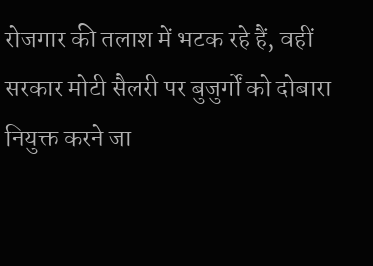रोजगार की तलाश में भटक रहे हैं, वहीं सरकार मोटी सैलरी पर बुजुर्गों को दोबारा नियुक्त करने जा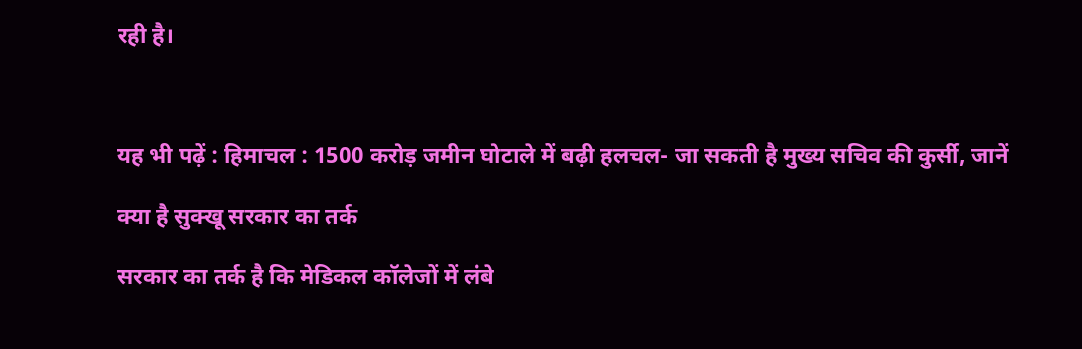रही है।



यह भी पढ़ें : हिमाचल : 1500 करोड़ जमीन घोटाले में बढ़ी हलचल- जा सकती है मुख्य सचिव की कुर्सी, जानें

क्या है सुक्खू सरकार का तर्क

सरकार का तर्क है कि मेडिकल कॉलेजों में लंबे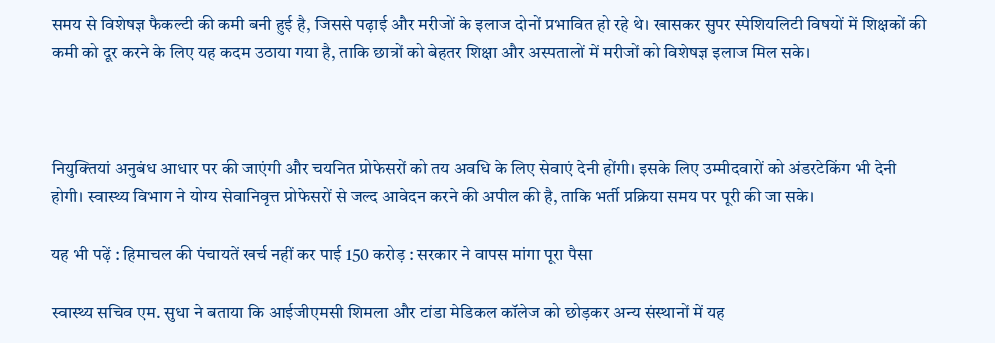समय से विशेषज्ञ फैकल्टी की कमी बनी हुई है, जिससे पढ़ाई और मरीजों के इलाज दोनों प्रभावित हो रहे थे। खासकर सुपर स्पेशियलिटी विषयों में शिक्षकों की कमी को दूर करने के लिए यह कदम उठाया गया है, ताकि छात्रों को बेहतर शिक्षा और अस्पतालों में मरीजों को विशेषज्ञ इलाज मिल सके।



नियुक्तियां अनुबंध आधार पर की जाएंगी और चयनित प्रोफेसरों को तय अवधि के लिए सेवाएं देनी होंगी। इसके लिए उम्मीदवारों को अंडरटेकिंग भी देनी होगी। स्वास्थ्य विभाग ने योग्य सेवानिवृत्त प्रोफेसरों से जल्द आवेदन करने की अपील की है, ताकि भर्ती प्रक्रिया समय पर पूरी की जा सके।

यह भी पढ़ें : हिमाचल की पंचायतें खर्च नहीं कर पाई 150 करोड़ : सरकार ने वापस मांगा पूरा पैसा

स्वास्थ्य सचिव एम. सुधा ने बताया कि आईजीएमसी शिमला और टांडा मेडिकल कॉलेज को छोड़कर अन्य संस्थानों में यह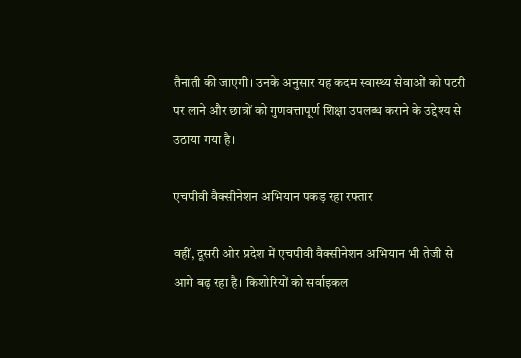तैनाती की जाएगी। उनके अनुसार यह कदम स्वास्थ्य सेवाओं को पटरी पर लाने और छात्रों को गुणवत्तापूर्ण शिक्षा उपलब्ध कराने के उद्देश्य से उठाया गया है।

एचपीवी वैक्सीनेशन अभियान पकड़ रहा रफ्तार

वहीं, दूसरी ओर प्रदेश में एचपीवी वैक्सीनेशन अभियान भी तेजी से आगे बढ़ रहा है। किशोरियों को सर्वाइकल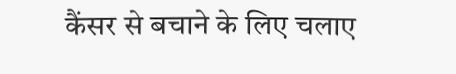कैंसर से बचाने के लिए चलाए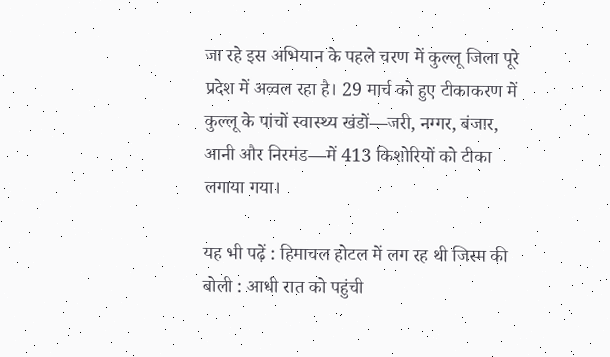जा रहे इस अभियान के पहले चरण में कुल्लू जिला पूरे प्रदेश में अव्वल रहा है। 29 मार्च को हुए टीकाकरण में कुल्लू के पांचों स्वास्थ्य खंडों—जरी, नग्गर, बंजार, आनी और निरमंड—में 413 किशोरियों को टीका लगाया गया।

यह भी पढ़ें : हिमाचल होटल में लग रह थी जिस्म की बोली : आधी रात को पहुंची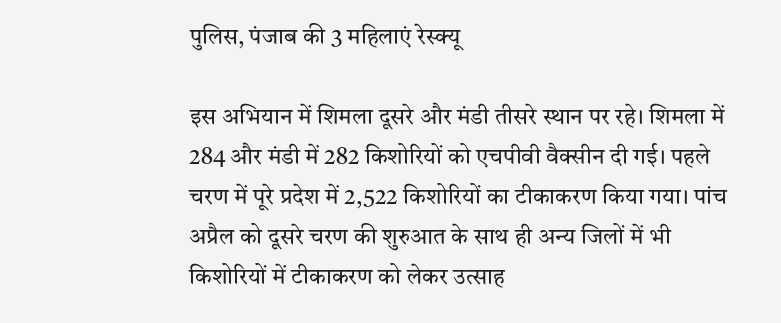पुलिस, पंजाब की 3 महिलाएं रेस्क्यू

इस अभियान में शिमला दूसरे और मंडी तीसरे स्थान पर रहे। शिमला में 284 और मंडी में 282 किशोरियों को एचपीवी वैक्सीन दी गई। पहले चरण में पूरे प्रदेश में 2,522 किशोरियों का टीकाकरण किया गया। पांच अप्रैल को दूसरे चरण की शुरुआत के साथ ही अन्य जिलों में भी किशोरियों में टीकाकरण को लेकर उत्साह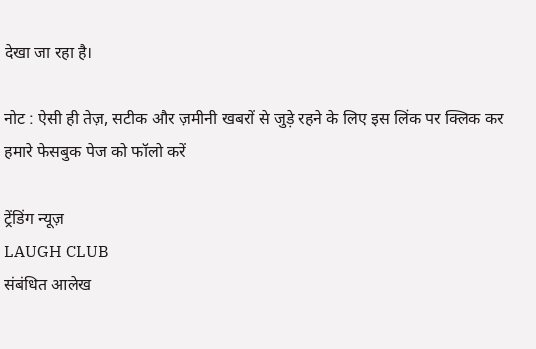देखा जा रहा है।

नोट : ऐसी ही तेज़, सटीक और ज़मीनी खबरों से जुड़े रहने के लिए इस लिंक पर क्लिक कर हमारे फेसबुक पेज को फॉलो करें

ट्रेंडिंग न्यूज़
LAUGH CLUB
संबंधित आलेख